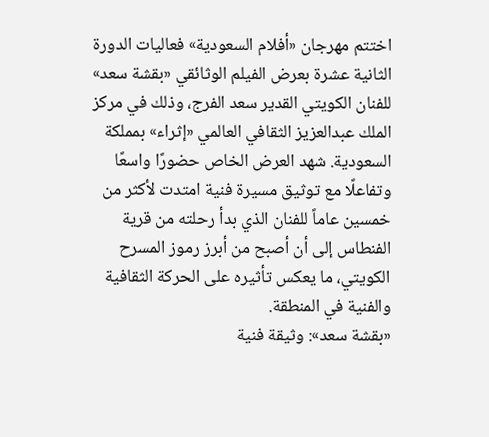اختتم مهرجان «أفلام السعودية» فعاليات الدورة الثانية عشرة بعرض الفيلم الوثائقي «بقشة سعد» للفنان الكويتي القدير سعد الفرج، وذلك في مركز الملك عبدالعزيز الثقافي العالمي «إثراء» بمملكة السعودية. شهد العرض الخاص حضورًا واسعًا وتفاعلًا مع توثيق مسيرة فنية امتدت لأكثر من خمسين عاماً للفنان الذي بدأ رحلته من قرية الفنطاس إلى أن أصبح من أبرز رموز المسرح الكويتي، ما يعكس تأثيره على الحركة الثقافية والفنية في المنطقة.
«بقشة سعد»: وثيقة فنية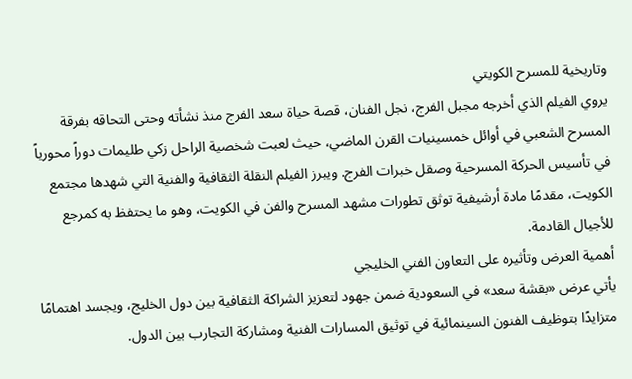وتاريخية للمسرح الكويتي
يروي الفيلم الذي أخرجه مجبل الفرج، نجل الفنان، قصة حياة سعد الفرج منذ نشأته وحتى التحاقه بفرقة المسرح الشعبي في أوائل خمسينيات القرن الماضي، حيث لعبت شخصية الراحل زكي طليمات دوراً محورياً في تأسيس الحركة المسرحية وصقل خبرات الفرج. ويبرز الفيلم النقلة الثقافية والفنية التي شهدها مجتمع الكويت، مقدمًا مادة أرشيفية توثق تطورات مشهد المسرح والفن في الكويت، وهو ما يحتفظ به كمرجع للأجيال القادمة.
أهمية العرض وتأثيره على التعاون الفني الخليجي
يأتي عرض «بقشة سعد» في السعودية ضمن جهود لتعزيز الشراكة الثقافية بين دول الخليج، ويجسد اهتمامًا متزايدًا بتوظيف الفنون السينمائية في توثيق المسارات الفنية ومشاركة التجارب بين الدول.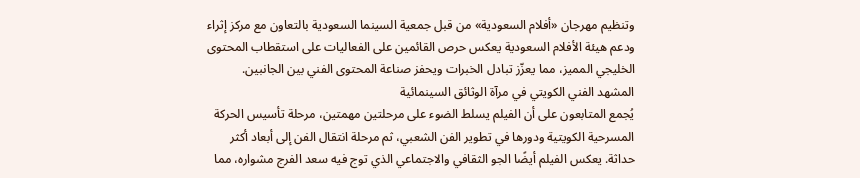وتنظيم مهرجان «أفلام السعودية» من قبل جمعية السينما السعودية بالتعاون مع مركز إثراء ودعم هيئة الأفلام السعودية يعكس حرص القائمين على الفعاليات على استقطاب المحتوى الخليجي المميز، مما يعزّز تبادل الخبرات ويحفز صناعة المحتوى الفني بين الجانبين.
المشهد الفني الكويتي في مرآة الوثائق السينمائية
يُجمع المتابعون على أن الفيلم يسلط الضوء على مرحلتين مهمتين، مرحلة تأسيس الحركة المسرحية الكويتية ودورها في تطوير الفن الشعبي، ثم مرحلة انتقال الفن إلى أبعاد أكثر حداثة. يعكس الفيلم أيضًا الجو الثقافي والاجتماعي الذي توج فيه سعد الفرج مشواره، مما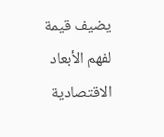يضيف قيمة لفهم الأبعاد الاقتصادية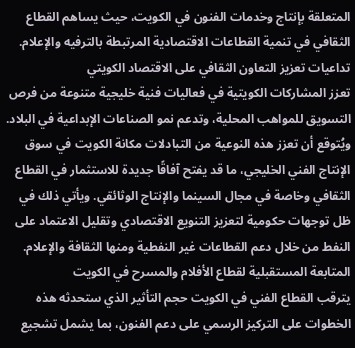المتعلقة بإنتاج وخدمات الفنون في الكويت، حيث يساهم القطاع الثقافي في تنمية القطاعات الاقتصادية المرتبطة بالترفيه والإعلام.
تداعيات تعزيز التعاون الثقافي على الاقتصاد الكويتي
تعزز المشاركات الكويتية في فعاليات فنية خليجية متنوعة من فرص التسويق للمواهب المحلية، وتدعم نمو الصناعات الإبداعية في البلاد. ويُتوقع أن تعزز هذه النوعية من التبادلات مكانة الكويت في سوق الإنتاج الفني الخليجي، ما قد يفتح آفاقًا جديدة للاستثمار في القطاع الثقافي وخاصة في مجال السينما والإنتاج الوثائقي. ويأتي ذلك في ظل توجهات حكومية لتعزيز التنويع الاقتصادي وتقليل الاعتماد على النفط من خلال دعم القطاعات غير النفطية ومنها الثقافة والإعلام.
المتابعة المستقبلية لقطاع الأفلام والمسرح في الكويت
يترقب القطاع الفني في الكويت حجم التأثير الذي ستحدثه هذه الخطوات على التركيز الرسمي على دعم الفنون، بما يشمل تشجيع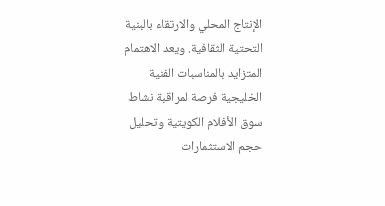الإنتاج المحلي والارتقاء بالبنية التحتية الثقافية. ويعد الاهتمام المتزايد بالمناسبات الفنية الخليجية فرصة لمراقبة نشاط سوق الأفلام الكويتية وتحليل حجم الاستثمارات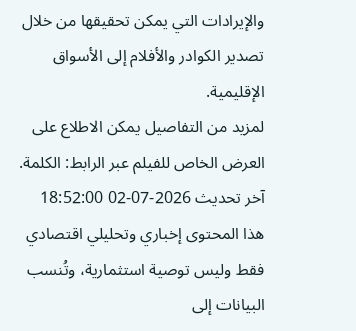والإيرادات التي يمكن تحقيقها من خلال تصدير الكوادر والأفلام إلى الأسواق الإقليمية.
لمزيد من التفاصيل يمكن الاطلاع على العرض الخاص للفيلم عبر الرابط: الكلمة.
آخر تحديث 2026-07-02 18:52:00
هذا المحتوى إخباري وتحليلي اقتصادي فقط وليس توصية استثمارية، وتُنسب البيانات إلى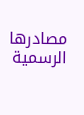مصادرها الرسمية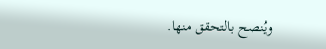ويُنصح بالتحقق منها.